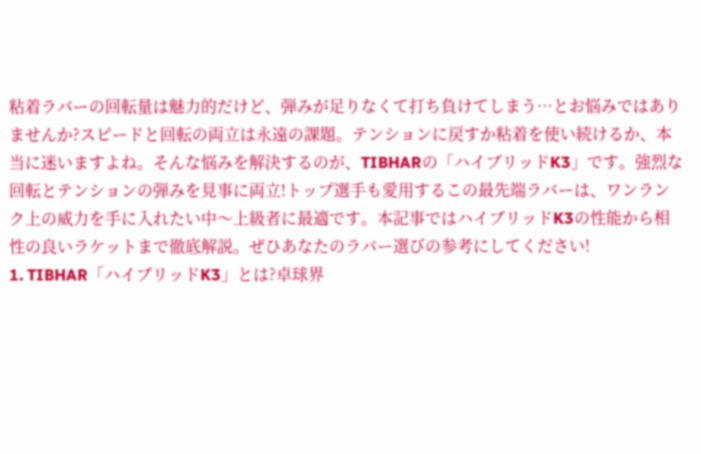粘着ラバーの回転量は魅力的だけど、弾みが足りなくて打ち負けてしまう…とお悩みではありませんか?スピードと回転の両立は永遠の課題。テンションに戻すか粘着を使い続けるか、本当に迷いますよね。そんな悩みを解決するのが、TIBHARの「ハイブリッドK3」です。強烈な回転とテンションの弾みを見事に両立!トップ選手も愛用するこの最先端ラバーは、ワンランク上の威力を手に入れたい中〜上級者に最適です。本記事ではハイブリッドK3の性能から相性の良いラケットまで徹底解説。ぜひあなたのラバー選びの参考にしてください!
1. TIBHAR「ハイブリッドK3」とは?卓球界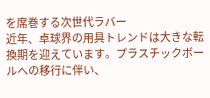を席巻する次世代ラバー
近年、卓球界の用具トレンドは大きな転換期を迎えています。プラスチックボールへの移行に伴い、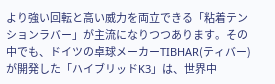より強い回転と高い威力を両立できる「粘着テンションラバー」が主流になりつつあります。その中でも、ドイツの卓球メーカーTIBHAR(ティバー)が開発した「ハイブリッドK3」は、世界中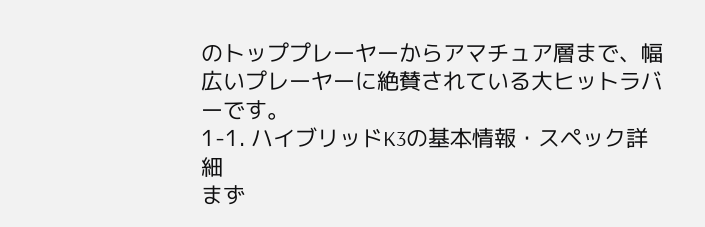のトッププレーヤーからアマチュア層まで、幅広いプレーヤーに絶賛されている大ヒットラバーです。
1-1. ハイブリッドK3の基本情報・スペック詳細
まず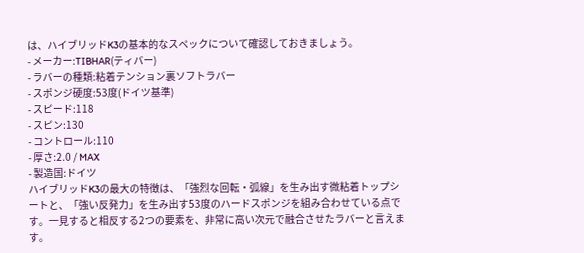は、ハイブリッドK3の基本的なスペックについて確認しておきましょう。
- メーカー:TIBHAR(ティバー)
- ラバーの種類:粘着テンション裏ソフトラバー
- スポンジ硬度:53度(ドイツ基準)
- スピード:118
- スピン:130
- コントロール:110
- 厚さ:2.0 / MAX
- 製造国:ドイツ
ハイブリッドK3の最大の特徴は、「強烈な回転・弧線」を生み出す微粘着トップシートと、「強い反発力」を生み出す53度のハードスポンジを組み合わせている点です。一見すると相反する2つの要素を、非常に高い次元で融合させたラバーと言えます。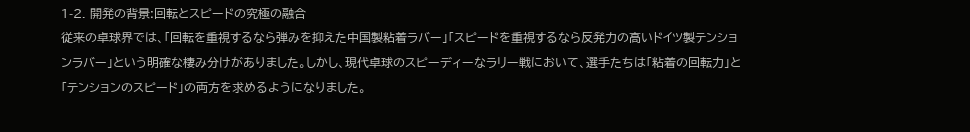1-2. 開発の背景:回転とスピードの究極の融合
従来の卓球界では、「回転を重視するなら弾みを抑えた中国製粘着ラバー」「スピードを重視するなら反発力の高いドイツ製テンションラバー」という明確な棲み分けがありました。しかし、現代卓球のスピーディーなラリー戦において、選手たちは「粘着の回転力」と「テンションのスピード」の両方を求めるようになりました。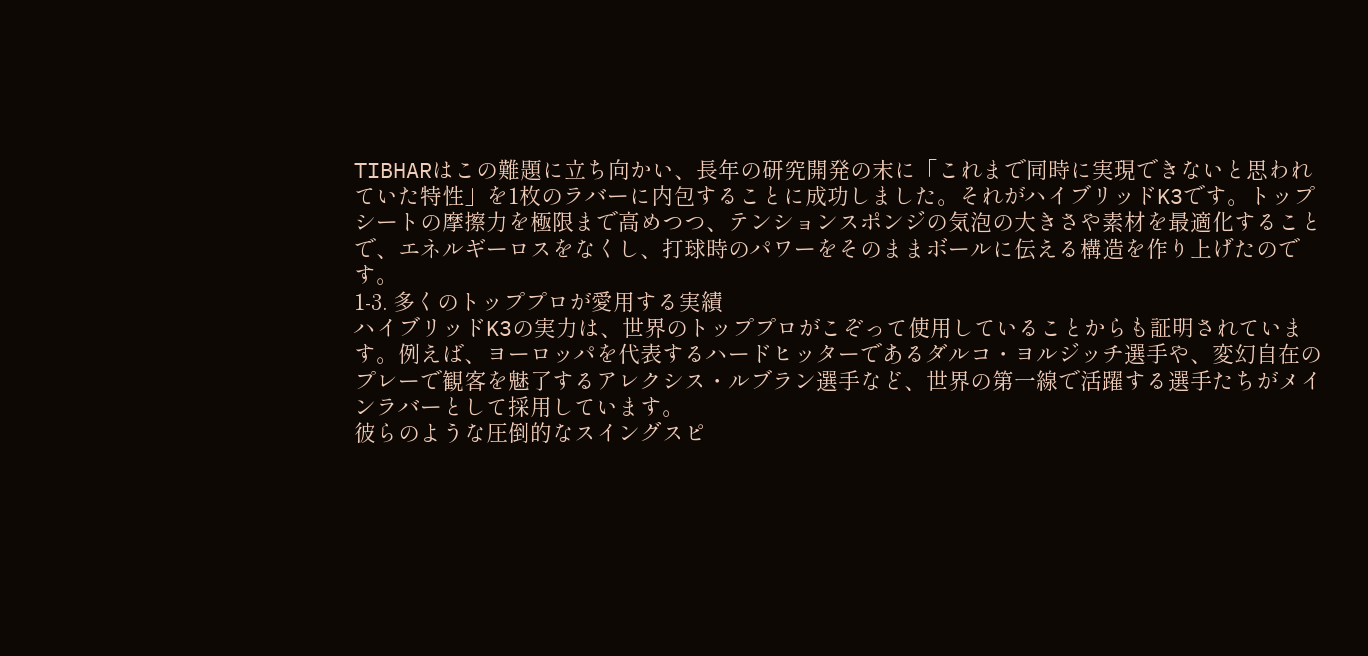TIBHARはこの難題に立ち向かい、長年の研究開発の末に「これまで同時に実現できないと思われていた特性」を1枚のラバーに内包することに成功しました。それがハイブリッドK3です。トップシートの摩擦力を極限まで高めつつ、テンションスポンジの気泡の大きさや素材を最適化することで、エネルギーロスをなくし、打球時のパワーをそのままボールに伝える構造を作り上げたのです。
1-3. 多くのトッププロが愛用する実績
ハイブリッドK3の実力は、世界のトッププロがこぞって使用していることからも証明されています。例えば、ヨーロッパを代表するハードヒッターであるダルコ・ヨルジッチ選手や、変幻自在のプレーで観客を魅了するアレクシス・ルブラン選手など、世界の第一線で活躍する選手たちがメインラバーとして採用しています。
彼らのような圧倒的なスイングスピ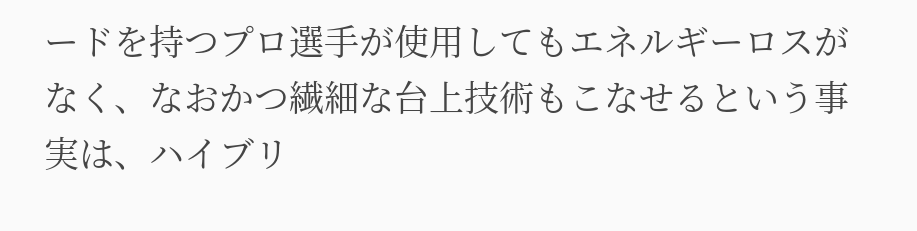ードを持つプロ選手が使用してもエネルギーロスがなく、なおかつ繊細な台上技術もこなせるという事実は、ハイブリ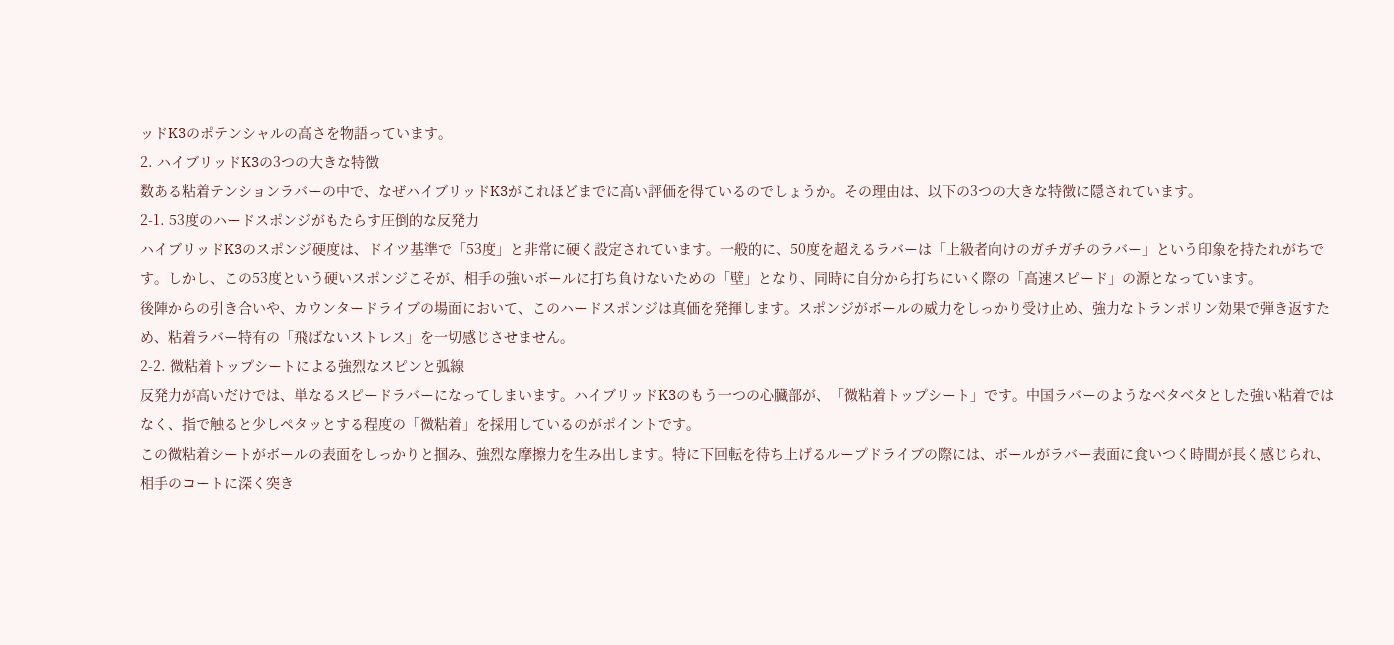ッドK3のポテンシャルの高さを物語っています。
2. ハイブリッドK3の3つの大きな特徴
数ある粘着テンションラバーの中で、なぜハイブリッドK3がこれほどまでに高い評価を得ているのでしょうか。その理由は、以下の3つの大きな特徴に隠されています。
2-1. 53度のハードスポンジがもたらす圧倒的な反発力
ハイブリッドK3のスポンジ硬度は、ドイツ基準で「53度」と非常に硬く設定されています。一般的に、50度を超えるラバーは「上級者向けのガチガチのラバー」という印象を持たれがちです。しかし、この53度という硬いスポンジこそが、相手の強いボールに打ち負けないための「壁」となり、同時に自分から打ちにいく際の「高速スピード」の源となっています。
後陣からの引き合いや、カウンタードライブの場面において、このハードスポンジは真価を発揮します。スポンジがボールの威力をしっかり受け止め、強力なトランポリン効果で弾き返すため、粘着ラバー特有の「飛ばないストレス」を一切感じさせません。
2-2. 微粘着トップシートによる強烈なスピンと弧線
反発力が高いだけでは、単なるスピードラバーになってしまいます。ハイブリッドK3のもう一つの心臓部が、「微粘着トップシート」です。中国ラバーのようなベタベタとした強い粘着ではなく、指で触ると少しペタッとする程度の「微粘着」を採用しているのがポイントです。
この微粘着シートがボールの表面をしっかりと掴み、強烈な摩擦力を生み出します。特に下回転を待ち上げるループドライブの際には、ボールがラバー表面に食いつく時間が長く感じられ、相手のコートに深く突き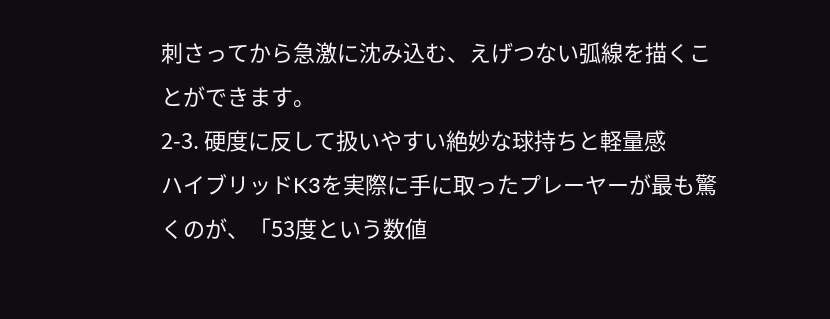刺さってから急激に沈み込む、えげつない弧線を描くことができます。
2-3. 硬度に反して扱いやすい絶妙な球持ちと軽量感
ハイブリッドK3を実際に手に取ったプレーヤーが最も驚くのが、「53度という数値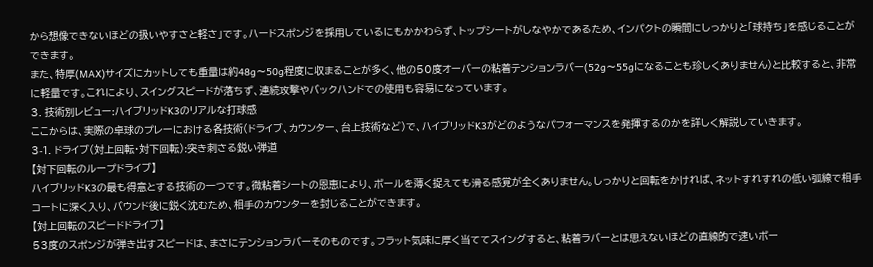から想像できないほどの扱いやすさと軽さ」です。ハードスポンジを採用しているにもかかわらず、トップシートがしなやかであるため、インパクトの瞬間にしっかりと「球持ち」を感じることができます。
また、特厚(MAX)サイズにカットしても重量は約48g〜50g程度に収まることが多く、他の50度オーバーの粘着テンションラバー(52g〜55gになることも珍しくありません)と比較すると、非常に軽量です。これにより、スイングスピードが落ちず、連続攻撃やバックハンドでの使用も容易になっています。
3. 技術別レビュー:ハイブリッドK3のリアルな打球感
ここからは、実際の卓球のプレーにおける各技術(ドライブ、カウンター、台上技術など)で、ハイブリッドK3がどのようなパフォーマンスを発揮するのかを詳しく解説していきます。
3-1. ドライブ(対上回転・対下回転):突き刺さる鋭い弾道
【対下回転のループドライブ】
ハイブリッドK3の最も得意とする技術の一つです。微粘着シートの恩恵により、ボールを薄く捉えても滑る感覚が全くありません。しっかりと回転をかければ、ネットすれすれの低い弧線で相手コートに深く入り、バウンド後に鋭く沈むため、相手のカウンターを封じることができます。
【対上回転のスピードドライブ】
53度のスポンジが弾き出すスピードは、まさにテンションラバーそのものです。フラット気味に厚く当ててスイングすると、粘着ラバーとは思えないほどの直線的で速いボー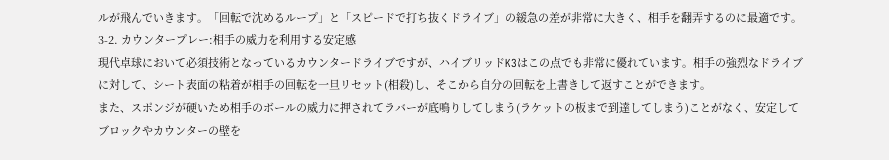ルが飛んでいきます。「回転で沈めるループ」と「スピードで打ち抜くドライブ」の緩急の差が非常に大きく、相手を翻弄するのに最適です。
3-2. カウンタープレー:相手の威力を利用する安定感
現代卓球において必須技術となっているカウンタードライブですが、ハイブリッドK3はこの点でも非常に優れています。相手の強烈なドライブに対して、シート表面の粘着が相手の回転を一旦リセット(相殺)し、そこから自分の回転を上書きして返すことができます。
また、スポンジが硬いため相手のボールの威力に押されてラバーが底鳴りしてしまう(ラケットの板まで到達してしまう)ことがなく、安定してブロックやカウンターの壁を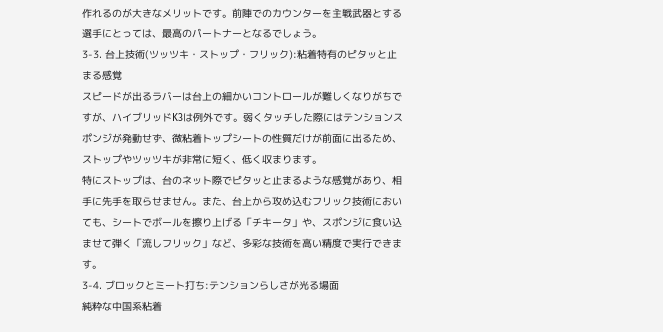作れるのが大きなメリットです。前陣でのカウンターを主戦武器とする選手にとっては、最高のパートナーとなるでしょう。
3-3. 台上技術(ツッツキ・ストップ・フリック):粘着特有のピタッと止まる感覚
スピードが出るラバーは台上の細かいコントロールが難しくなりがちですが、ハイブリッドK3は例外です。弱くタッチした際にはテンションスポンジが発動せず、微粘着トップシートの性質だけが前面に出るため、ストップやツッツキが非常に短く、低く収まります。
特にストップは、台のネット際でピタッと止まるような感覚があり、相手に先手を取らせません。また、台上から攻め込むフリック技術においても、シートでボールを擦り上げる「チキータ」や、スポンジに食い込ませて弾く「流しフリック」など、多彩な技術を高い精度で実行できます。
3-4. ブロックとミート打ち:テンションらしさが光る場面
純粋な中国系粘着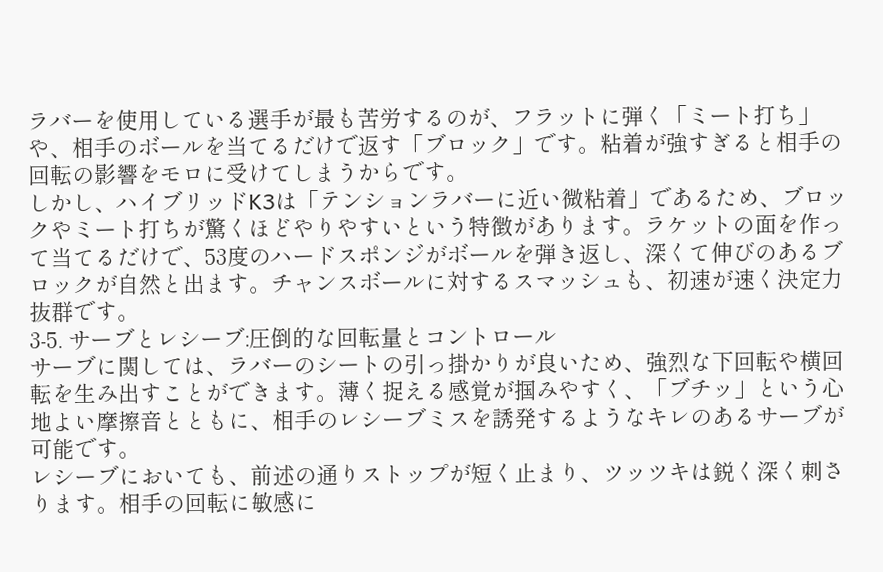ラバーを使用している選手が最も苦労するのが、フラットに弾く「ミート打ち」や、相手のボールを当てるだけで返す「ブロック」です。粘着が強すぎると相手の回転の影響をモロに受けてしまうからです。
しかし、ハイブリッドK3は「テンションラバーに近い微粘着」であるため、ブロックやミート打ちが驚くほどやりやすいという特徴があります。ラケットの面を作って当てるだけで、53度のハードスポンジがボールを弾き返し、深くて伸びのあるブロックが自然と出ます。チャンスボールに対するスマッシュも、初速が速く決定力抜群です。
3-5. サーブとレシーブ:圧倒的な回転量とコントロール
サーブに関しては、ラバーのシートの引っ掛かりが良いため、強烈な下回転や横回転を生み出すことができます。薄く捉える感覚が掴みやすく、「ブチッ」という心地よい摩擦音とともに、相手のレシーブミスを誘発するようなキレのあるサーブが可能です。
レシーブにおいても、前述の通りストップが短く止まり、ツッツキは鋭く深く刺さります。相手の回転に敏感に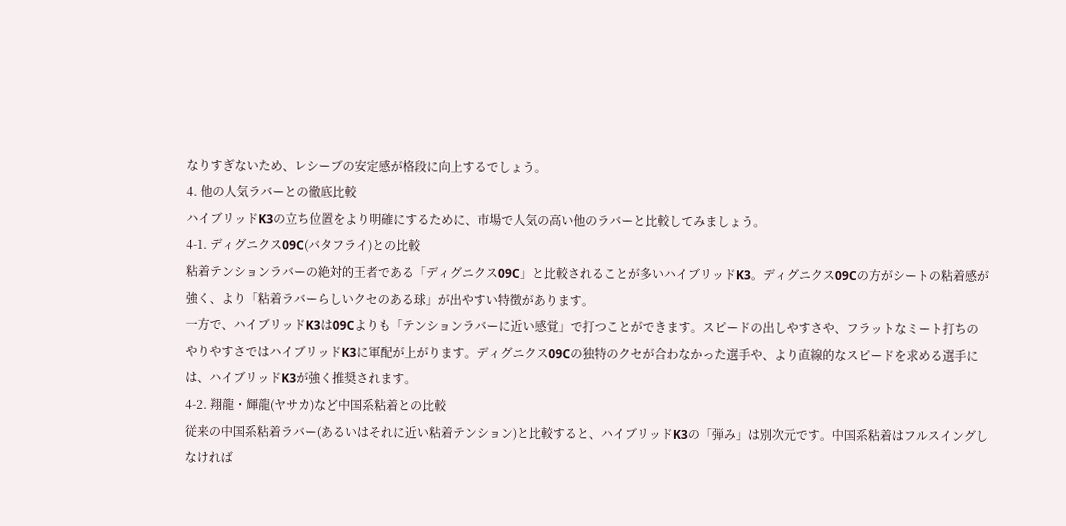なりすぎないため、レシーブの安定感が格段に向上するでしょう。
4. 他の人気ラバーとの徹底比較
ハイブリッドK3の立ち位置をより明確にするために、市場で人気の高い他のラバーと比較してみましょう。
4-1. ディグニクス09C(バタフライ)との比較
粘着テンションラバーの絶対的王者である「ディグニクス09C」と比較されることが多いハイブリッドK3。ディグニクス09Cの方がシートの粘着感が強く、より「粘着ラバーらしいクセのある球」が出やすい特徴があります。
一方で、ハイブリッドK3は09Cよりも「テンションラバーに近い感覚」で打つことができます。スピードの出しやすさや、フラットなミート打ちのやりやすさではハイブリッドK3に軍配が上がります。ディグニクス09Cの独特のクセが合わなかった選手や、より直線的なスピードを求める選手には、ハイブリッドK3が強く推奨されます。
4-2. 翔龍・輝龍(ヤサカ)など中国系粘着との比較
従来の中国系粘着ラバー(あるいはそれに近い粘着テンション)と比較すると、ハイブリッドK3の「弾み」は別次元です。中国系粘着はフルスイングしなければ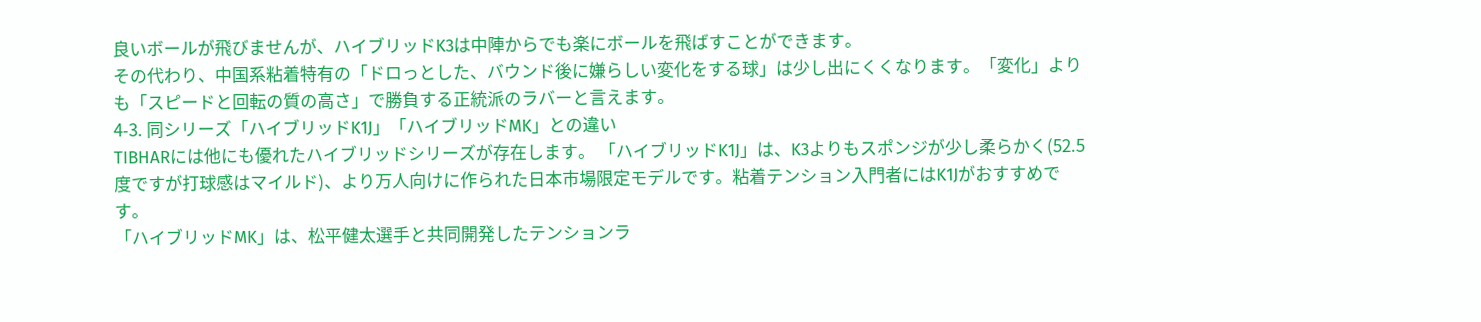良いボールが飛びませんが、ハイブリッドK3は中陣からでも楽にボールを飛ばすことができます。
その代わり、中国系粘着特有の「ドロっとした、バウンド後に嫌らしい変化をする球」は少し出にくくなります。「変化」よりも「スピードと回転の質の高さ」で勝負する正統派のラバーと言えます。
4-3. 同シリーズ「ハイブリッドK1J」「ハイブリッドMK」との違い
TIBHARには他にも優れたハイブリッドシリーズが存在します。 「ハイブリッドK1J」は、K3よりもスポンジが少し柔らかく(52.5度ですが打球感はマイルド)、より万人向けに作られた日本市場限定モデルです。粘着テンション入門者にはK1Jがおすすめです。
「ハイブリッドMK」は、松平健太選手と共同開発したテンションラ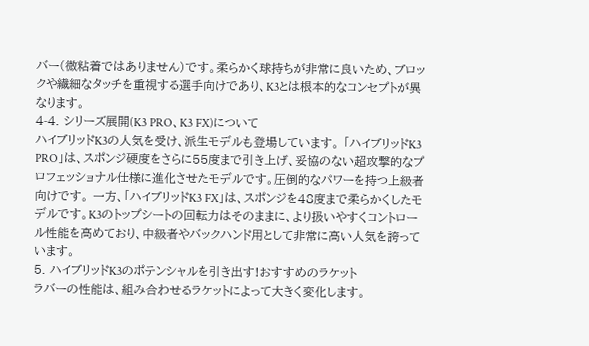バー(微粘着ではありません)です。柔らかく球持ちが非常に良いため、ブロックや繊細なタッチを重視する選手向けであり、K3とは根本的なコンセプトが異なります。
4-4. シリーズ展開(K3 PRO、K3 FX)について
ハイブリッドK3の人気を受け、派生モデルも登場しています。 「ハイブリッドK3 PRO」は、スポンジ硬度をさらに55度まで引き上げ、妥協のない超攻撃的なプロフェッショナル仕様に進化させたモデルです。圧倒的なパワーを持つ上級者向けです。 一方、「ハイブリッドK3 FX」は、スポンジを48度まで柔らかくしたモデルです。K3のトップシートの回転力はそのままに、より扱いやすくコントロール性能を高めており、中級者やバックハンド用として非常に高い人気を誇っています。
5. ハイブリッドK3のポテンシャルを引き出す!おすすめのラケット
ラバーの性能は、組み合わせるラケットによって大きく変化します。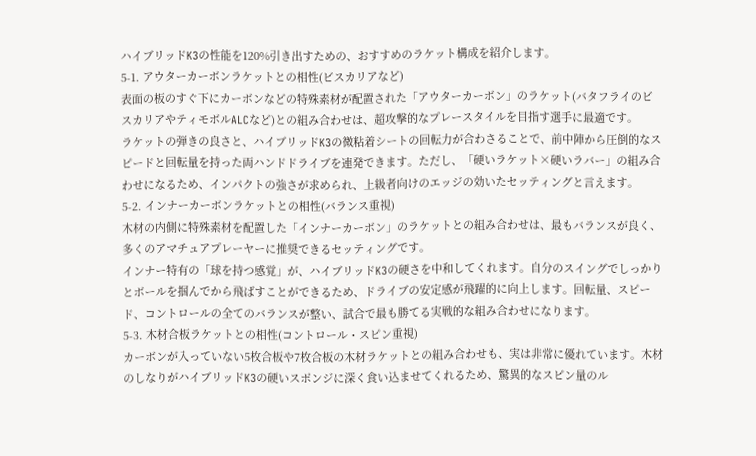ハイブリッドK3の性能を120%引き出すための、おすすめのラケット構成を紹介します。
5-1. アウターカーボンラケットとの相性(ビスカリアなど)
表面の板のすぐ下にカーボンなどの特殊素材が配置された「アウターカーボン」のラケット(バタフライのビスカリアやティモボルALCなど)との組み合わせは、超攻撃的なプレースタイルを目指す選手に最適です。
ラケットの弾きの良さと、ハイブリッドK3の微粘着シートの回転力が合わさることで、前中陣から圧倒的なスピードと回転量を持った両ハンドドライブを連発できます。ただし、「硬いラケット×硬いラバー」の組み合わせになるため、インパクトの強さが求められ、上級者向けのエッジの効いたセッティングと言えます。
5-2. インナーカーボンラケットとの相性(バランス重視)
木材の内側に特殊素材を配置した「インナーカーボン」のラケットとの組み合わせは、最もバランスが良く、多くのアマチュアプレーヤーに推奨できるセッティングです。
インナー特有の「球を持つ感覚」が、ハイブリッドK3の硬さを中和してくれます。自分のスイングでしっかりとボールを掴んでから飛ばすことができるため、ドライブの安定感が飛躍的に向上します。回転量、スピード、コントロールの全てのバランスが整い、試合で最も勝てる実戦的な組み合わせになります。
5-3. 木材合板ラケットとの相性(コントロール・スピン重視)
カーボンが入っていない5枚合板や7枚合板の木材ラケットとの組み合わせも、実は非常に優れています。木材のしなりがハイブリッドK3の硬いスポンジに深く食い込ませてくれるため、驚異的なスピン量のル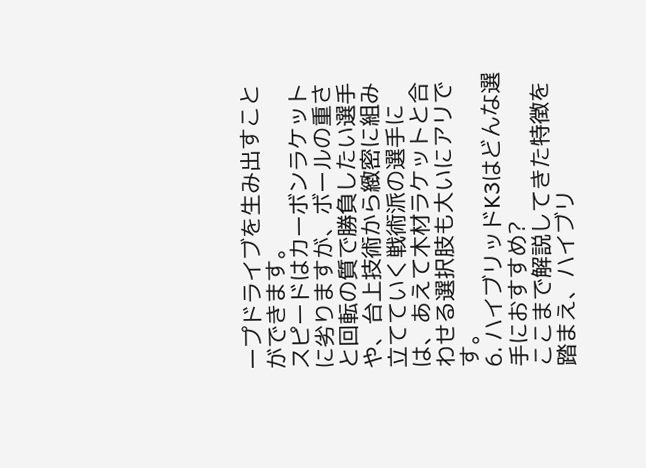ープドライブを生み出すことができます。
スピードはカーボンラケットに劣りますが、ボールの重さと回転の質で勝負したい選手や、台上技術から緻密に組み立てていく戦術派の選手には、あえて木材ラケットと合わせる選択肢も大いにアリです。
6. ハイブリッドK3はどんな選手におすすめ?
ここまで解説してきた特徴を踏まえ、ハイブリ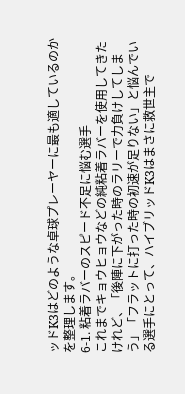ッドK3はどのような卓球プレーヤーに最も適しているのかを整理します。
6-1. 粘着ラバーのスピード不足に悩む選手
これまでキョウヒョウなどの純粘着ラバーを使用してきたけれど、「後陣に下がった時のラリーで力負けしてしまう」「フラットに打った時の初速が足りない」と悩んでいる選手にとって、ハイブリッドK3はまさに救世主で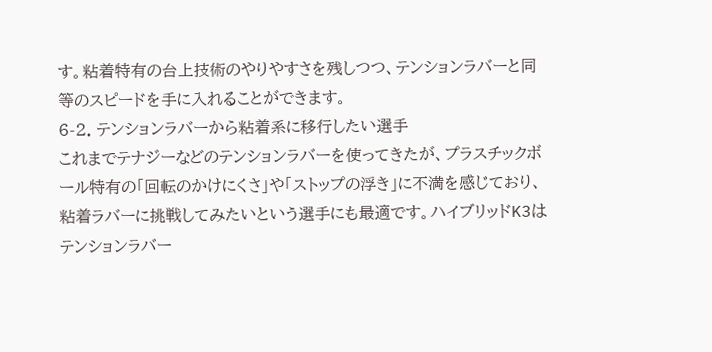す。粘着特有の台上技術のやりやすさを残しつつ、テンションラバーと同等のスピードを手に入れることができます。
6-2. テンションラバーから粘着系に移行したい選手
これまでテナジーなどのテンションラバーを使ってきたが、プラスチックボール特有の「回転のかけにくさ」や「ストップの浮き」に不満を感じており、粘着ラバーに挑戦してみたいという選手にも最適です。ハイブリッドK3はテンションラバー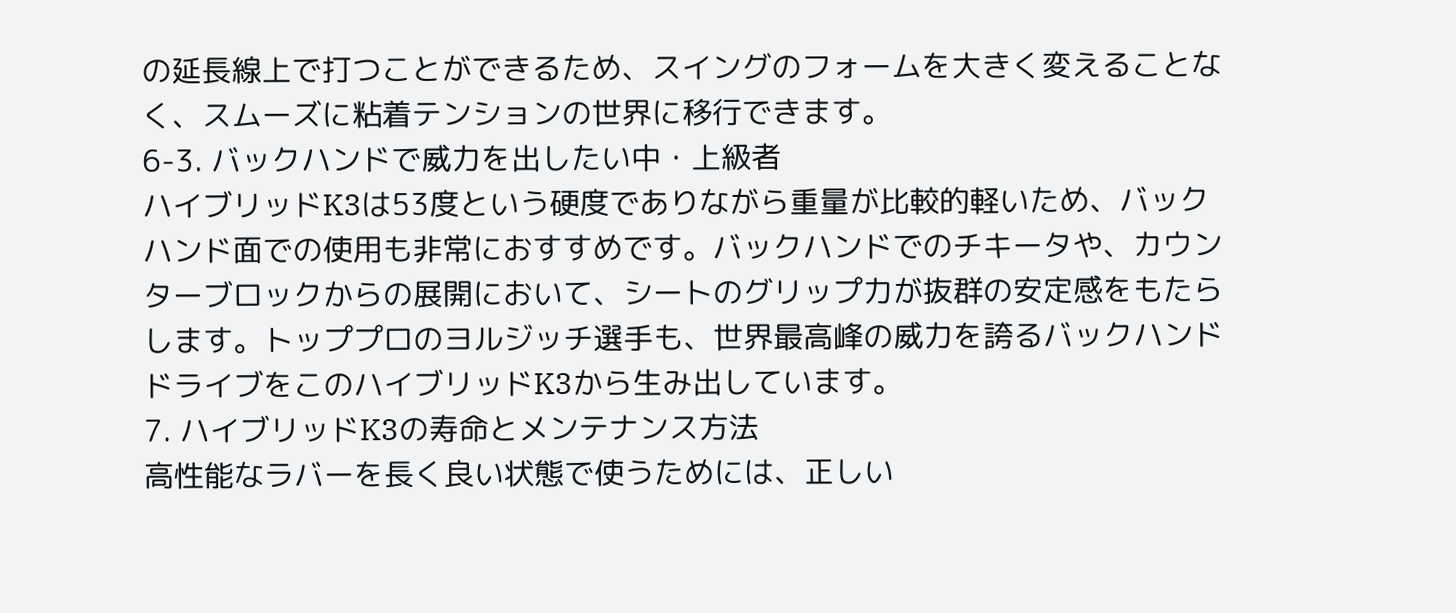の延長線上で打つことができるため、スイングのフォームを大きく変えることなく、スムーズに粘着テンションの世界に移行できます。
6-3. バックハンドで威力を出したい中・上級者
ハイブリッドK3は53度という硬度でありながら重量が比較的軽いため、バックハンド面での使用も非常におすすめです。バックハンドでのチキータや、カウンターブロックからの展開において、シートのグリップ力が抜群の安定感をもたらします。トッププロのヨルジッチ選手も、世界最高峰の威力を誇るバックハンドドライブをこのハイブリッドK3から生み出しています。
7. ハイブリッドK3の寿命とメンテナンス方法
高性能なラバーを長く良い状態で使うためには、正しい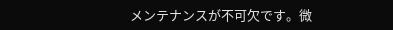メンテナンスが不可欠です。微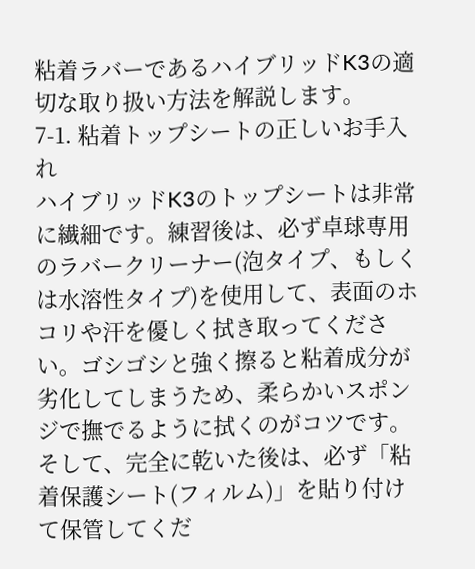粘着ラバーであるハイブリッドK3の適切な取り扱い方法を解説します。
7-1. 粘着トップシートの正しいお手入れ
ハイブリッドK3のトップシートは非常に繊細です。練習後は、必ず卓球専用のラバークリーナー(泡タイプ、もしくは水溶性タイプ)を使用して、表面のホコリや汗を優しく拭き取ってください。ゴシゴシと強く擦ると粘着成分が劣化してしまうため、柔らかいスポンジで撫でるように拭くのがコツです。
そして、完全に乾いた後は、必ず「粘着保護シート(フィルム)」を貼り付けて保管してくだ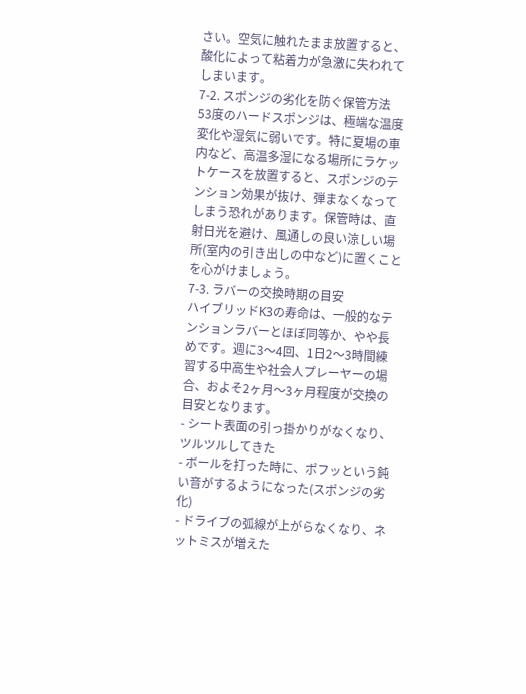さい。空気に触れたまま放置すると、酸化によって粘着力が急激に失われてしまいます。
7-2. スポンジの劣化を防ぐ保管方法
53度のハードスポンジは、極端な温度変化や湿気に弱いです。特に夏場の車内など、高温多湿になる場所にラケットケースを放置すると、スポンジのテンション効果が抜け、弾まなくなってしまう恐れがあります。保管時は、直射日光を避け、風通しの良い涼しい場所(室内の引き出しの中など)に置くことを心がけましょう。
7-3. ラバーの交換時期の目安
ハイブリッドK3の寿命は、一般的なテンションラバーとほぼ同等か、やや長めです。週に3〜4回、1日2〜3時間練習する中高生や社会人プレーヤーの場合、およそ2ヶ月〜3ヶ月程度が交換の目安となります。
- シート表面の引っ掛かりがなくなり、ツルツルしてきた
- ボールを打った時に、ポフッという鈍い音がするようになった(スポンジの劣化)
- ドライブの弧線が上がらなくなり、ネットミスが増えた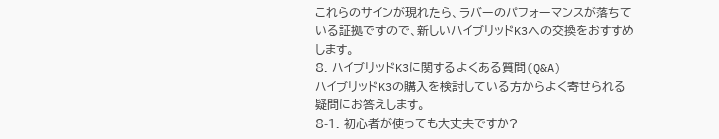これらのサインが現れたら、ラバーのパフォーマンスが落ちている証拠ですので、新しいハイブリッドK3への交換をおすすめします。
8. ハイブリッドK3に関するよくある質問(Q&A)
ハイブリッドK3の購入を検討している方からよく寄せられる疑問にお答えします。
8-1. 初心者が使っても大丈夫ですか?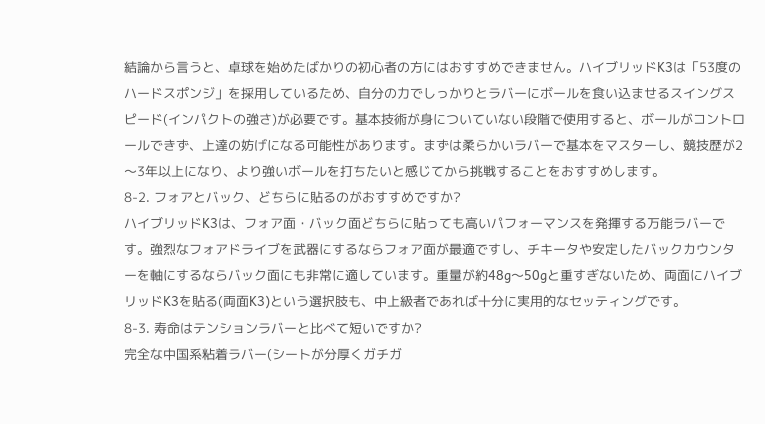結論から言うと、卓球を始めたばかりの初心者の方にはおすすめできません。ハイブリッドK3は「53度のハードスポンジ」を採用しているため、自分の力でしっかりとラバーにボールを食い込ませるスイングスピード(インパクトの強さ)が必要です。基本技術が身についていない段階で使用すると、ボールがコントロールできず、上達の妨げになる可能性があります。まずは柔らかいラバーで基本をマスターし、競技歴が2〜3年以上になり、より強いボールを打ちたいと感じてから挑戦することをおすすめします。
8-2. フォアとバック、どちらに貼るのがおすすめですか?
ハイブリッドK3は、フォア面・バック面どちらに貼っても高いパフォーマンスを発揮する万能ラバーです。強烈なフォアドライブを武器にするならフォア面が最適ですし、チキータや安定したバックカウンターを軸にするならバック面にも非常に適しています。重量が約48g〜50gと重すぎないため、両面にハイブリッドK3を貼る(両面K3)という選択肢も、中上級者であれば十分に実用的なセッティングです。
8-3. 寿命はテンションラバーと比べて短いですか?
完全な中国系粘着ラバー(シートが分厚くガチガ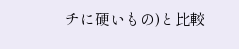チに硬いもの)と比較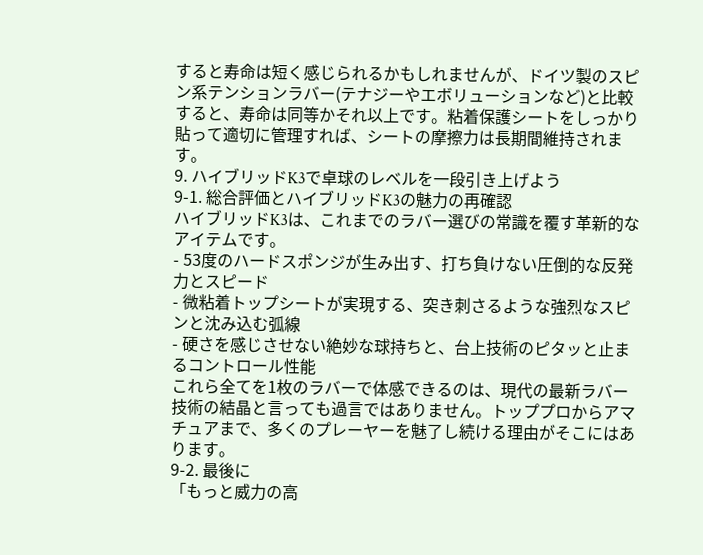すると寿命は短く感じられるかもしれませんが、ドイツ製のスピン系テンションラバー(テナジーやエボリューションなど)と比較すると、寿命は同等かそれ以上です。粘着保護シートをしっかり貼って適切に管理すれば、シートの摩擦力は長期間維持されます。
9. ハイブリッドK3で卓球のレベルを一段引き上げよう
9-1. 総合評価とハイブリッドK3の魅力の再確認
ハイブリッドK3は、これまでのラバー選びの常識を覆す革新的なアイテムです。
- 53度のハードスポンジが生み出す、打ち負けない圧倒的な反発力とスピード
- 微粘着トップシートが実現する、突き刺さるような強烈なスピンと沈み込む弧線
- 硬さを感じさせない絶妙な球持ちと、台上技術のピタッと止まるコントロール性能
これら全てを1枚のラバーで体感できるのは、現代の最新ラバー技術の結晶と言っても過言ではありません。トッププロからアマチュアまで、多くのプレーヤーを魅了し続ける理由がそこにはあります。
9-2. 最後に
「もっと威力の高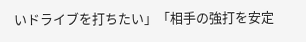いドライブを打ちたい」「相手の強打を安定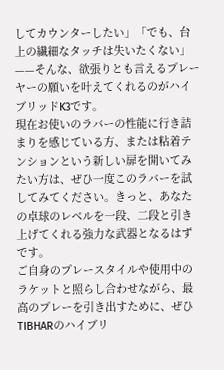してカウンターしたい」「でも、台上の繊細なタッチは失いたくない」——そんな、欲張りとも言えるプレーヤーの願いを叶えてくれるのがハイブリッドK3です。
現在お使いのラバーの性能に行き詰まりを感じている方、または粘着テンションという新しい扉を開いてみたい方は、ぜひ一度このラバーを試してみてください。きっと、あなたの卓球のレベルを一段、二段と引き上げてくれる強力な武器となるはずです。
ご自身のプレースタイルや使用中のラケットと照らし合わせながら、最高のプレーを引き出すために、ぜひTIBHARのハイブリ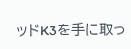ッドK3を手に取っ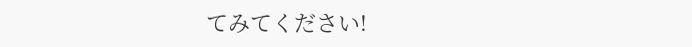てみてください!